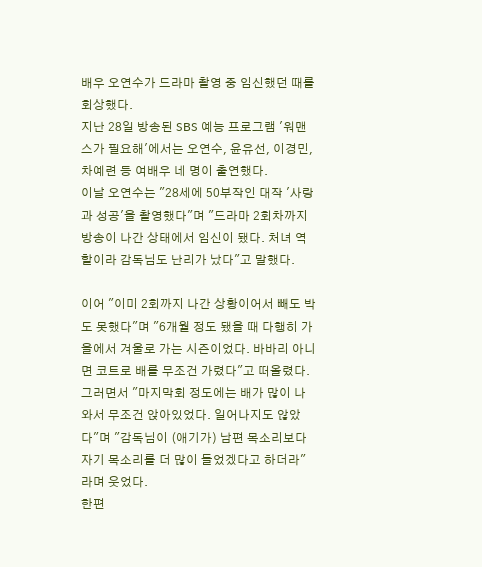배우 오연수가 드라마 촬영 중 임신했던 때를 회상했다.
지난 28일 방송된 SBS 예능 프로그램 '워맨스가 필요해'에서는 오연수, 윤유선, 이경민, 차예련 등 여배우 네 명이 출연했다.
이날 오연수는 "28세에 50부작인 대작 '사랑과 성공'을 촬영했다"며 "드라마 2회차까지 방송이 나간 상태에서 임신이 됐다. 처녀 역할이라 감독님도 난리가 났다"고 말했다.

이어 "이미 2회까지 나간 상황이어서 빼도 박도 못했다"며 "6개월 정도 됐을 때 다행히 가을에서 겨울로 가는 시즌이었다. 바바리 아니면 코트로 배를 무조건 가렸다"고 떠올렸다.
그러면서 "마지막회 정도에는 배가 많이 나와서 무조건 앉아있었다. 일어나지도 않았다"며 "감독님이 (애기가) 남편 목소리보다 자기 목소리를 더 많이 들었겠다고 하더라"라며 웃었다.
한편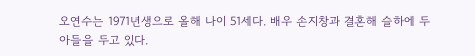오연수는 1971년생으로 올해 나이 51세다. 배우 손지창과 결혼해 슬하에 두 아들을 두고 있다.